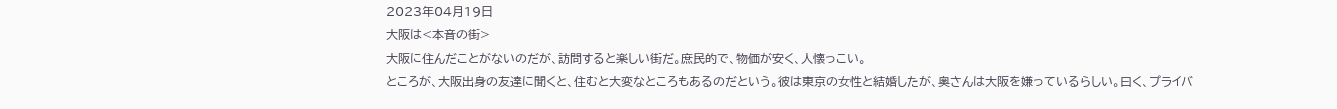2023年04月19日
大阪は<本音の街>
大阪に住んだことがないのだが、訪問すると楽しい街だ。庶民的で、物価が安く、人懐っこい。
ところが、大阪出身の友達に聞くと、住むと大変なところもあるのだという。彼は東京の女性と結婚したが、奥さんは大阪を嫌っているらしい。曰く、プライバ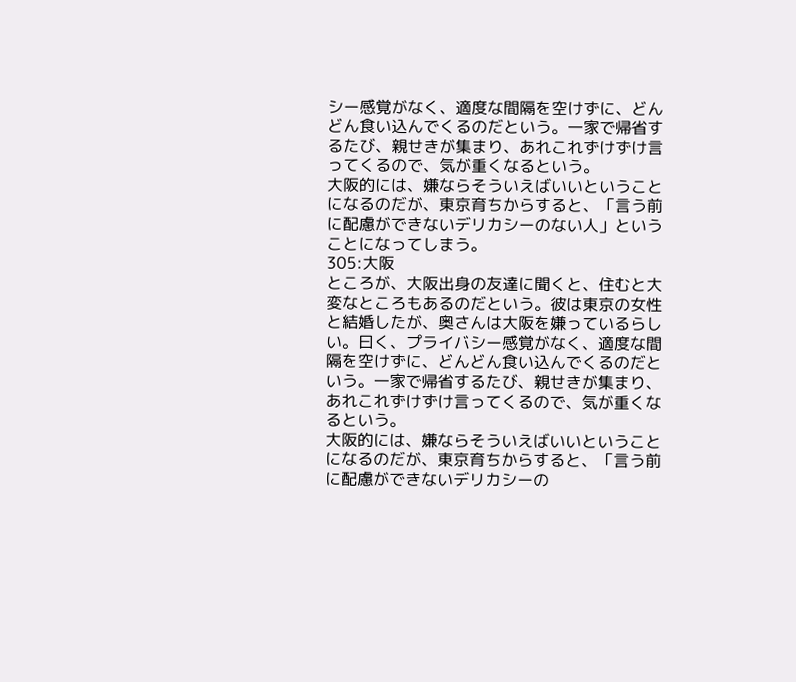シー感覚がなく、適度な間隔を空けずに、どんどん食い込んでくるのだという。一家で帰省するたび、親せきが集まり、あれこれずけずけ言ってくるので、気が重くなるという。
大阪的には、嫌ならそういえばいいということになるのだが、東京育ちからすると、「言う前に配慮ができないデリカシーのない人」ということになってしまう。
305:大阪
ところが、大阪出身の友達に聞くと、住むと大変なところもあるのだという。彼は東京の女性と結婚したが、奥さんは大阪を嫌っているらしい。曰く、プライバシー感覚がなく、適度な間隔を空けずに、どんどん食い込んでくるのだという。一家で帰省するたび、親せきが集まり、あれこれずけずけ言ってくるので、気が重くなるという。
大阪的には、嫌ならそういえばいいということになるのだが、東京育ちからすると、「言う前に配慮ができないデリカシーの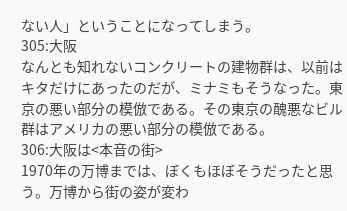ない人」ということになってしまう。
305:大阪
なんとも知れないコンクリートの建物群は、以前はキタだけにあったのだが、ミナミもそうなった。東京の悪い部分の模倣である。その東京の醜悪なビル群はアメリカの悪い部分の模倣である。
306:大阪は<本音の街>
1970年の万博までは、ぼくもほぼそうだったと思う。万博から街の姿が変わ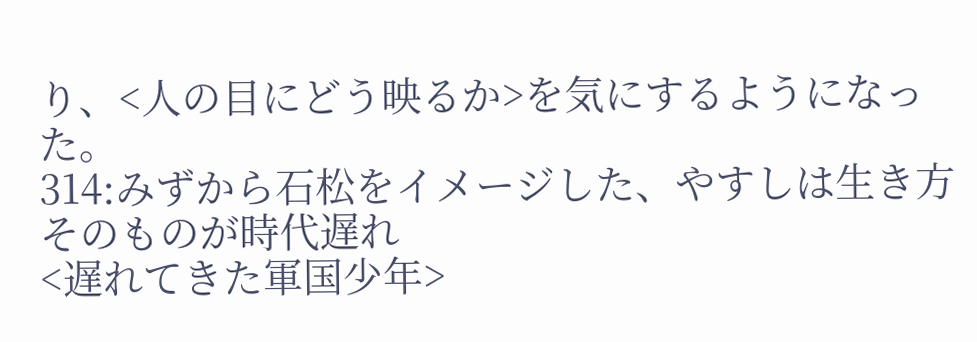り、<人の目にどう映るか>を気にするようになった。
314:みずから石松をイメージした、やすしは生き方そのものが時代遅れ
<遅れてきた軍国少年>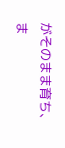がそのまま育ち、ま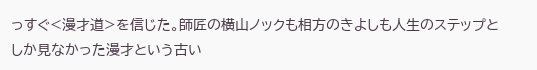っすぐ<漫才道>を信じた。師匠の横山ノックも相方のきよしも人生のステップとしか見なかった漫才という古い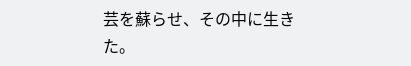芸を蘇らせ、その中に生きた。